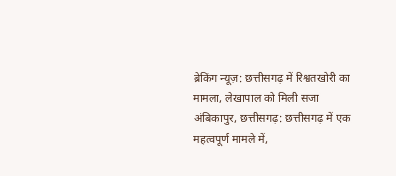ब्रेकिंग न्यूज़: छत्तीसगढ़ में रिश्वतखोरी का मामला, लेखापाल को मिली सजा
अंबिकापुर, छत्तीसगढ़: छत्तीसगढ़ में एक महत्वपूर्ण मामले में,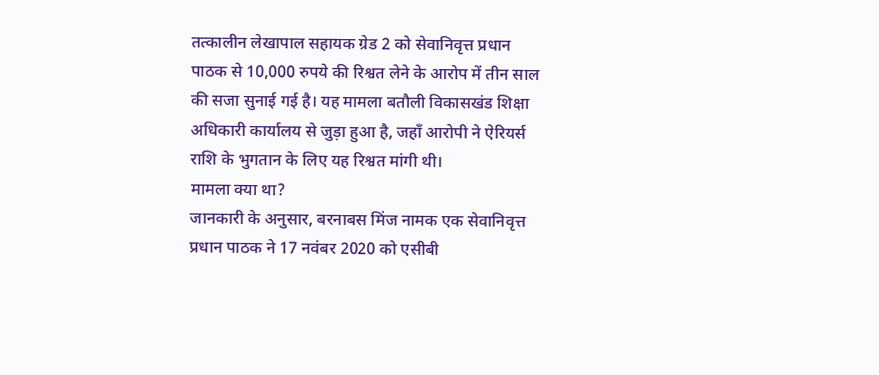तत्कालीन लेखापाल सहायक ग्रेड 2 को सेवानिवृत्त प्रधान पाठक से 10,000 रुपये की रिश्वत लेने के आरोप में तीन साल की सजा सुनाई गई है। यह मामला बतौली विकासखंड शिक्षा अधिकारी कार्यालय से जुड़ा हुआ है, जहाँ आरोपी ने ऐरियर्स राशि के भुगतान के लिए यह रिश्वत मांगी थी।
मामला क्या था?
जानकारी के अनुसार, बरनाबस मिंज नामक एक सेवानिवृत्त प्रधान पाठक ने 17 नवंबर 2020 को एसीबी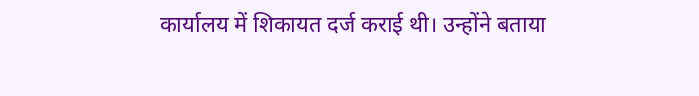कार्यालय में शिकायत दर्ज कराई थी। उन्होंने बताया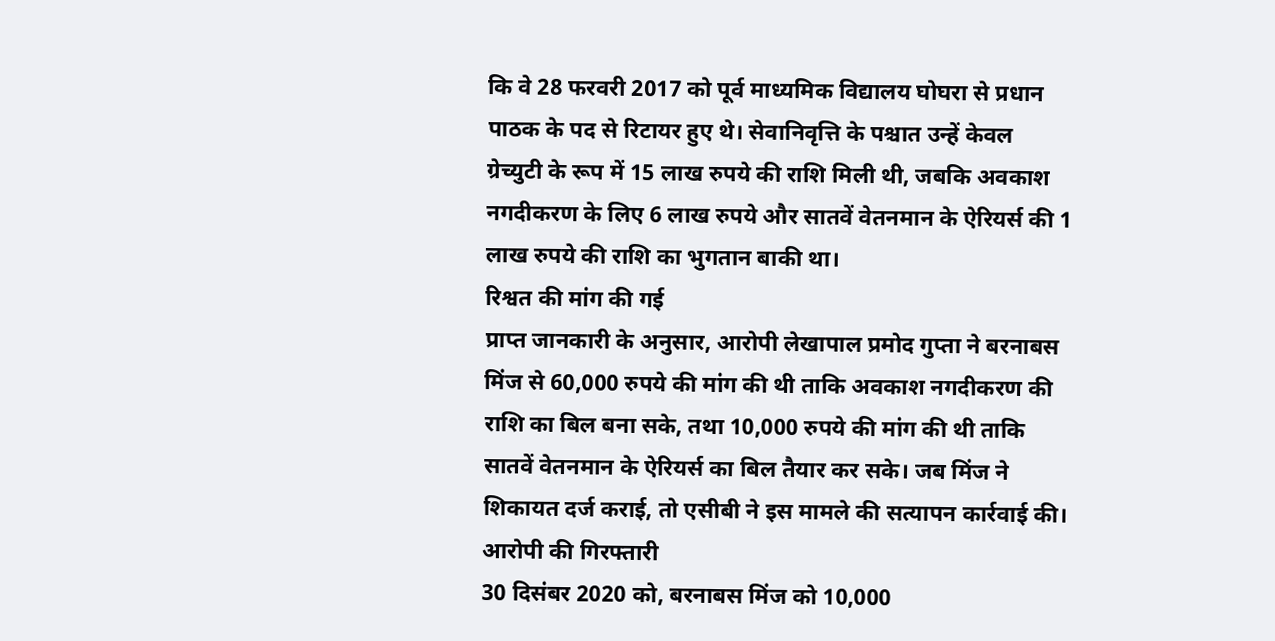कि वे 28 फरवरी 2017 को पूर्व माध्यमिक विद्यालय घोघरा से प्रधान पाठक के पद से रिटायर हुए थे। सेवानिवृत्ति के पश्चात उन्हें केवल ग्रेच्युटी के रूप में 15 लाख रुपये की राशि मिली थी, जबकि अवकाश नगदीकरण के लिए 6 लाख रुपये और सातवें वेतनमान के ऐरियर्स की 1 लाख रुपये की राशि का भुगतान बाकी था।
रिश्वत की मांग की गई
प्राप्त जानकारी के अनुसार, आरोपी लेखापाल प्रमोद गुप्ता ने बरनाबस मिंज से 60,000 रुपये की मांग की थी ताकि अवकाश नगदीकरण की राशि का बिल बना सके, तथा 10,000 रुपये की मांग की थी ताकि सातवें वेतनमान के ऐरियर्स का बिल तैयार कर सके। जब मिंज ने शिकायत दर्ज कराई, तो एसीबी ने इस मामले की सत्यापन कार्रवाई की।
आरोपी की गिरफ्तारी
30 दिसंबर 2020 को, बरनाबस मिंज को 10,000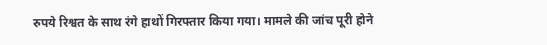रुपये रिश्वत के साथ रंगे हाथों गिरफ्तार किया गया। मामले की जांच पूरी होने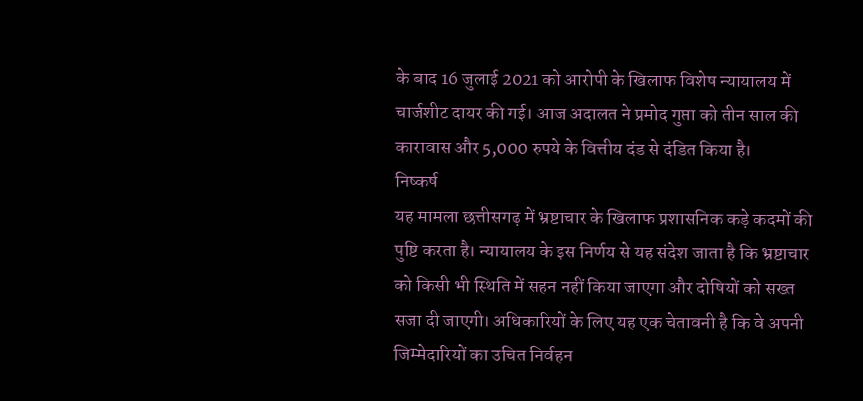के बाद 16 जुलाई 2021 को आरोपी के खिलाफ विशेष न्यायालय में चार्जशीट दायर की गई। आज अदालत ने प्रमोद गुप्ता को तीन साल की कारावास और 5,000 रुपये के वित्तीय दंड से दंडित किया है।
निष्कर्ष
यह मामला छत्तीसगढ़ में भ्रष्टाचार के खिलाफ प्रशासनिक कड़े कदमों की पुष्टि करता है। न्यायालय के इस निर्णय से यह संदेश जाता है कि भ्रष्टाचार को किसी भी स्थिति में सहन नहीं किया जाएगा और दोषियों को सख्त सजा दी जाएगी। अधिकारियों के लिए यह एक चेतावनी है कि वे अपनी जिम्मेदारियों का उचित निर्वहन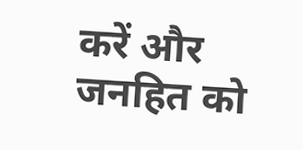करें और जनहित को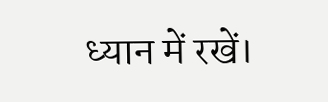ध्यान में रखें।